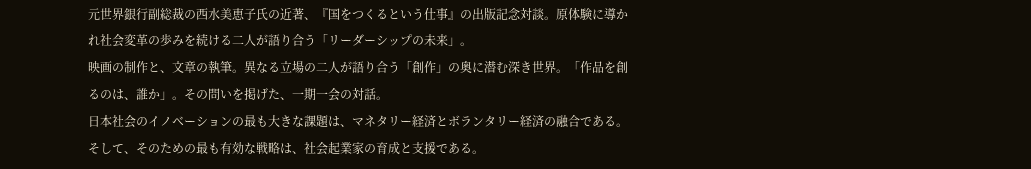元世界銀行副総裁の西水美恵子氏の近著、『国をつくるという仕事』の出版記念対談。原体験に導かれ社会変革の歩みを続ける二人が語り合う「リーダーシップの未来」。
映画の制作と、文章の執筆。異なる立場の二人が語り合う「創作」の奥に潜む深き世界。「作品を創るのは、誰か」。その問いを掲げた、一期一会の対話。
日本社会のイノベーションの最も大きな課題は、マネタリー経済とボランタリー経済の融合である。そして、そのための最も有効な戦略は、社会起業家の育成と支援である。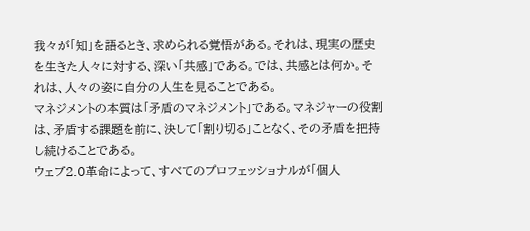我々が「知」を語るとき、求められる覚悟がある。それは、現実の歴史を生きた人々に対する、深い「共感」である。では、共感とは何か。それは、人々の姿に自分の人生を見ることである。
マネジメントの本質は「矛盾のマネジメント」である。マネジャーの役割は、矛盾する課題を前に、決して「割り切る」ことなく、その矛盾を把持し続けることである。
ウェブ2.0革命によって、すべてのプロフェッショナルが「個人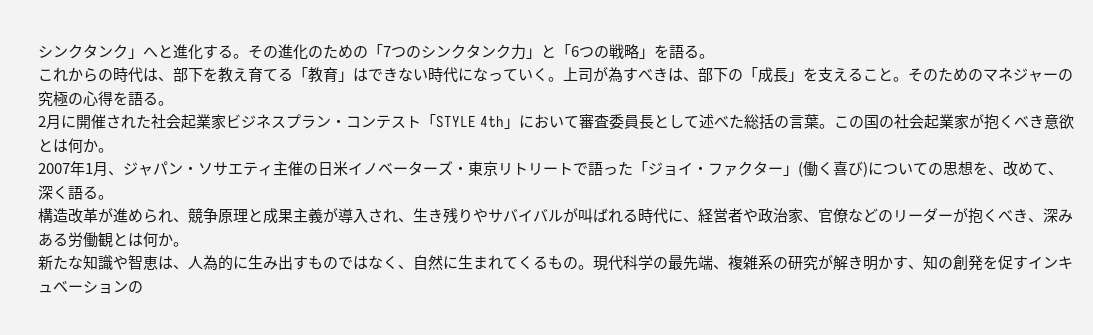シンクタンク」へと進化する。その進化のための「7つのシンクタンク力」と「6つの戦略」を語る。
これからの時代は、部下を教え育てる「教育」はできない時代になっていく。上司が為すべきは、部下の「成長」を支えること。そのためのマネジャーの究極の心得を語る。
2月に開催された社会起業家ビジネスプラン・コンテスト「STYLE 4th」において審査委員長として述べた総括の言葉。この国の社会起業家が抱くべき意欲とは何か。
2007年1月、ジャパン・ソサエティ主催の日米イノベーターズ・東京リトリートで語った「ジョイ・ファクター」(働く喜び)についての思想を、改めて、深く語る。
構造改革が進められ、競争原理と成果主義が導入され、生き残りやサバイバルが叫ばれる時代に、経営者や政治家、官僚などのリーダーが抱くべき、深みある労働観とは何か。
新たな知識や智恵は、人為的に生み出すものではなく、自然に生まれてくるもの。現代科学の最先端、複雑系の研究が解き明かす、知の創発を促すインキュベーションの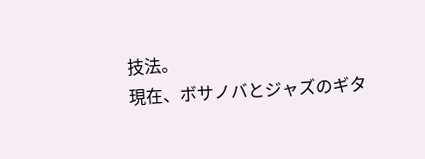技法。
現在、ボサノバとジャズのギタ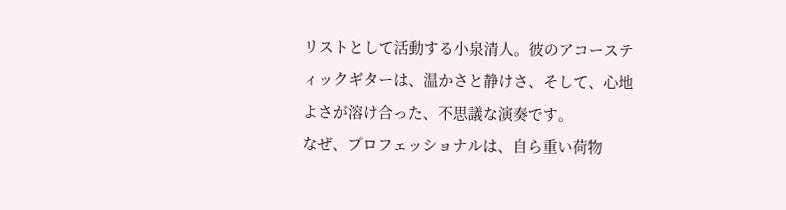リストとして活動する小泉清人。彼のアコースティックギターは、温かさと静けさ、そして、心地よさが溶け合った、不思議な演奏です。
なぜ、プロフェッショナルは、自ら重い荷物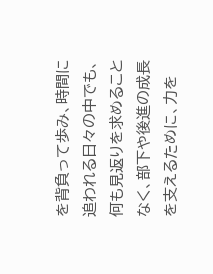を背負って歩み、時間に追われる日々の中でも、何も見返りを求めることなく、部下や後進の成長を支えるために、力を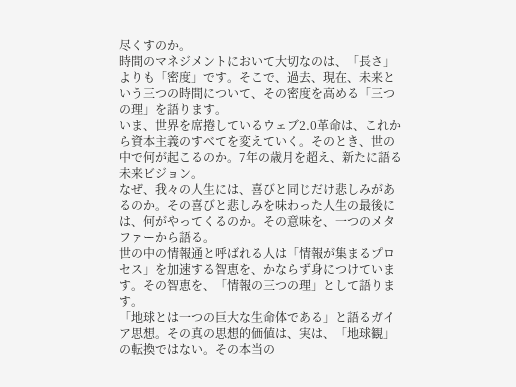尽くすのか。
時間のマネジメントにおいて大切なのは、「長さ」よりも「密度」です。そこで、過去、現在、未来という三つの時間について、その密度を高める「三つの理」を語ります。
いま、世界を席捲しているウェブ2.0革命は、これから資本主義のすべてを変えていく。そのとき、世の中で何が起こるのか。7年の歳月を超え、新たに語る未来ビジョン。
なぜ、我々の人生には、喜びと同じだけ悲しみがあるのか。その喜びと悲しみを味わった人生の最後には、何がやってくるのか。その意味を、一つのメタファーから語る。
世の中の情報通と呼ばれる人は「情報が集まるプロセス」を加速する智恵を、かならず身につけています。その智恵を、「情報の三つの理」として語ります。
「地球とは一つの巨大な生命体である」と語るガイア思想。その真の思想的価値は、実は、「地球観」の転換ではない。その本当の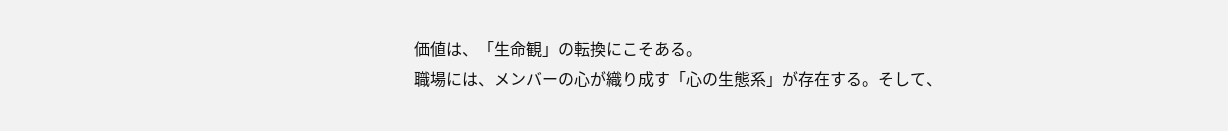価値は、「生命観」の転換にこそある。
職場には、メンバーの心が織り成す「心の生態系」が存在する。そして、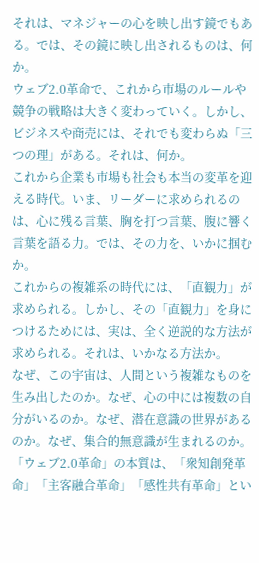それは、マネジャーの心を映し出す鏡でもある。では、その鏡に映し出されるものは、何か。
ウェブ2.0革命で、これから市場のルールや競争の戦略は大きく変わっていく。しかし、ビジネスや商売には、それでも変わらぬ「三つの理」がある。それは、何か。
これから企業も市場も社会も本当の変革を迎える時代。いま、リーダーに求められるのは、心に残る言葉、胸を打つ言葉、腹に響く言葉を語る力。では、その力を、いかに掴むか。
これからの複雑系の時代には、「直観力」が求められる。しかし、その「直観力」を身につけるためには、実は、全く逆説的な方法が求められる。それは、いかなる方法か。
なぜ、この宇宙は、人間という複雑なものを生み出したのか。なぜ、心の中には複数の自分がいるのか。なぜ、潜在意識の世界があるのか。なぜ、集合的無意識が生まれるのか。
「ウェブ2.0革命」の本質は、「衆知創発革命」「主客融合革命」「感性共有革命」とい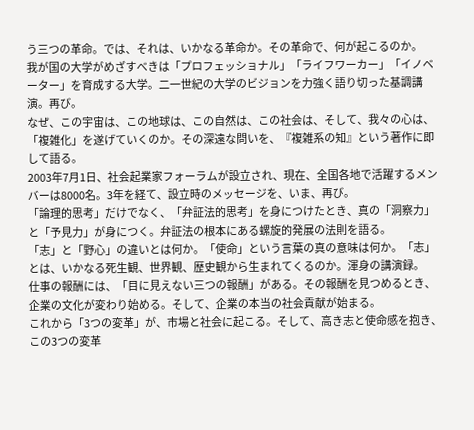う三つの革命。では、それは、いかなる革命か。その革命で、何が起こるのか。
我が国の大学がめざすべきは「プロフェッショナル」「ライフワーカー」「イノベーター」を育成する大学。二一世紀の大学のビジョンを力強く語り切った基調講演。再び。
なぜ、この宇宙は、この地球は、この自然は、この社会は、そして、我々の心は、「複雑化」を遂げていくのか。その深遠な問いを、『複雑系の知』という著作に即して語る。
2003年7月1日、社会起業家フォーラムが設立され、現在、全国各地で活躍するメンバーは8000名。3年を経て、設立時のメッセージを、いま、再び。
「論理的思考」だけでなく、「弁証法的思考」を身につけたとき、真の「洞察力」と「予見力」が身につく。弁証法の根本にある螺旋的発展の法則を語る。
「志」と「野心」の違いとは何か。「使命」という言葉の真の意味は何か。「志」とは、いかなる死生観、世界観、歴史観から生まれてくるのか。渾身の講演録。
仕事の報酬には、「目に見えない三つの報酬」がある。その報酬を見つめるとき、企業の文化が変わり始める。そして、企業の本当の社会貢献が始まる。
これから「3つの変革」が、市場と社会に起こる。そして、高き志と使命感を抱き、この3つの変革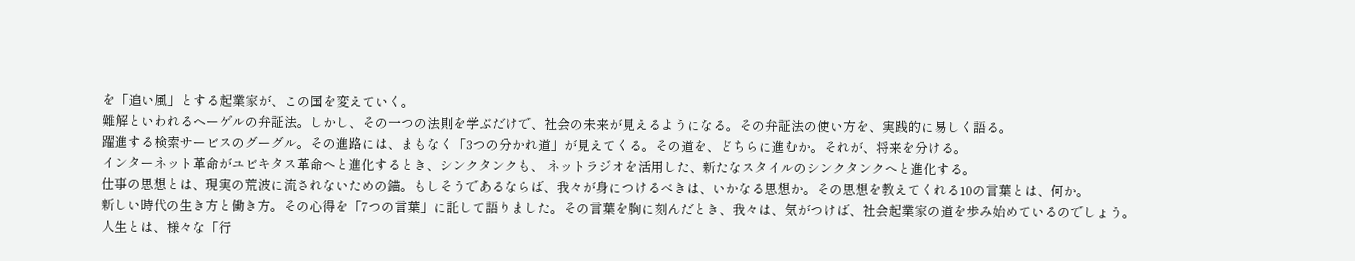を「追い風」とする起業家が、この国を変えていく。
難解といわれるヘーゲルの弁証法。しかし、その一つの法則を学ぶだけで、社会の未来が見えるようになる。その弁証法の使い方を、実践的に易しく語る。
躍進する検索サービスのグーグル。その進路には、まもなく「3つの分かれ道」が見えてくる。その道を、どちらに進むか。それが、将来を分ける。
インターネット革命がユビキタス革命へと進化するとき、シンクタンクも、 ネットラジオを活用した、新たなスタイルのシンクタンクへと進化する。
仕事の思想とは、現実の荒波に流されないための錨。もしそうであるならば、我々が身につけるべきは、いかなる思想か。その思想を教えてくれる10の言葉とは、何か。
新しい時代の生き方と働き方。その心得を「7つの言葉」に託して語りました。その言葉を胸に刻んだとき、我々は、気がつけば、社会起業家の道を歩み始めているのでしょう。
人生とは、様々な「行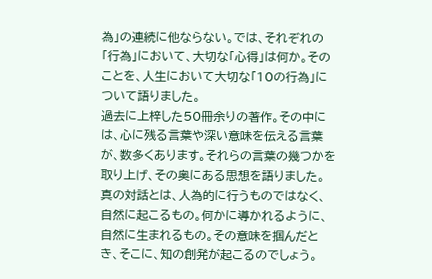為」の連続に他ならない。では、それぞれの「行為」において、大切な「心得」は何か。そのことを、人生において大切な「10の行為」について語りました。
過去に上梓した50冊余りの著作。その中には、心に残る言葉や深い意味を伝える言葉が、数多くあります。それらの言葉の幾つかを取り上げ、その奥にある思想を語りました。
真の対話とは、人為的に行うものではなく、自然に起こるもの。何かに導かれるように、自然に生まれるもの。その意味を掴んだとき、そこに、知の創発が起こるのでしょう。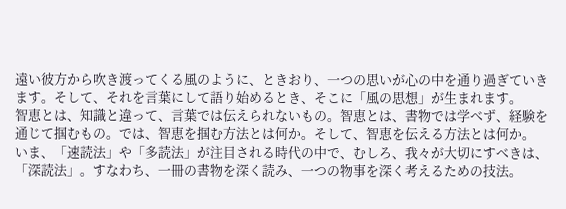遠い彼方から吹き渡ってくる風のように、ときおり、一つの思いが心の中を通り過ぎていきます。そして、それを言葉にして語り始めるとき、そこに「風の思想」が生まれます。
智恵とは、知識と違って、言葉では伝えられないもの。智恵とは、書物では学べず、経験を通じて掴むもの。では、智恵を掴む方法とは何か。そして、智恵を伝える方法とは何か。
いま、「速読法」や「多読法」が注目される時代の中で、むしろ、我々が大切にすべきは、「深読法」。すなわち、一冊の書物を深く読み、一つの物事を深く考えるための技法。